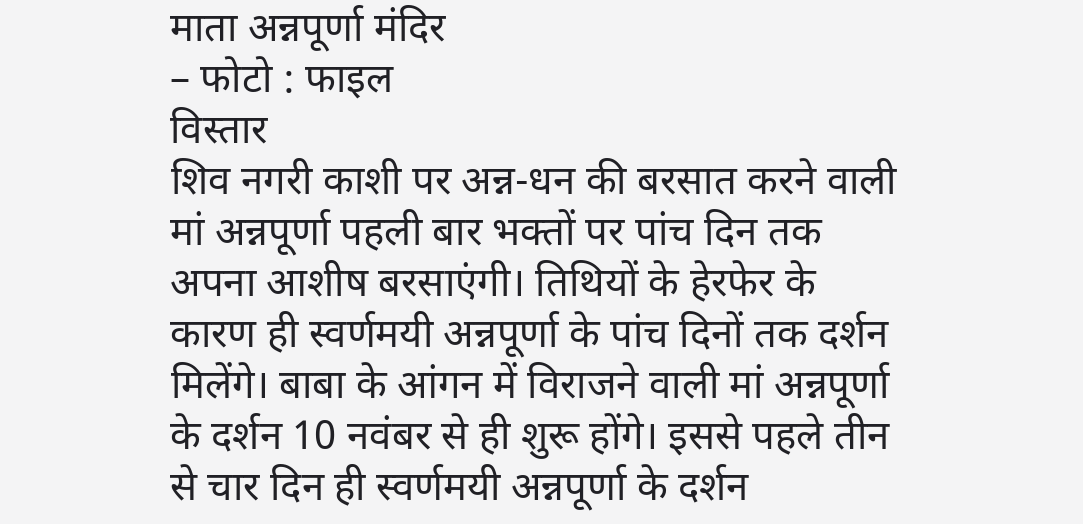माता अन्नपूर्णा मंदिर
– फोटो : फाइल
विस्तार
शिव नगरी काशी पर अन्न-धन की बरसात करने वाली मां अन्नपूर्णा पहली बार भक्तों पर पांच दिन तक अपना आशीष बरसाएंगी। तिथियों के हेरफेर के कारण ही स्वर्णमयी अन्नपूर्णा के पांच दिनों तक दर्शन मिलेंगे। बाबा के आंगन में विराजने वाली मां अन्नपूर्णा के दर्शन 10 नवंबर से ही शुरू होंगे। इससे पहले तीन से चार दिन ही स्वर्णमयी अन्नपूर्णा के दर्शन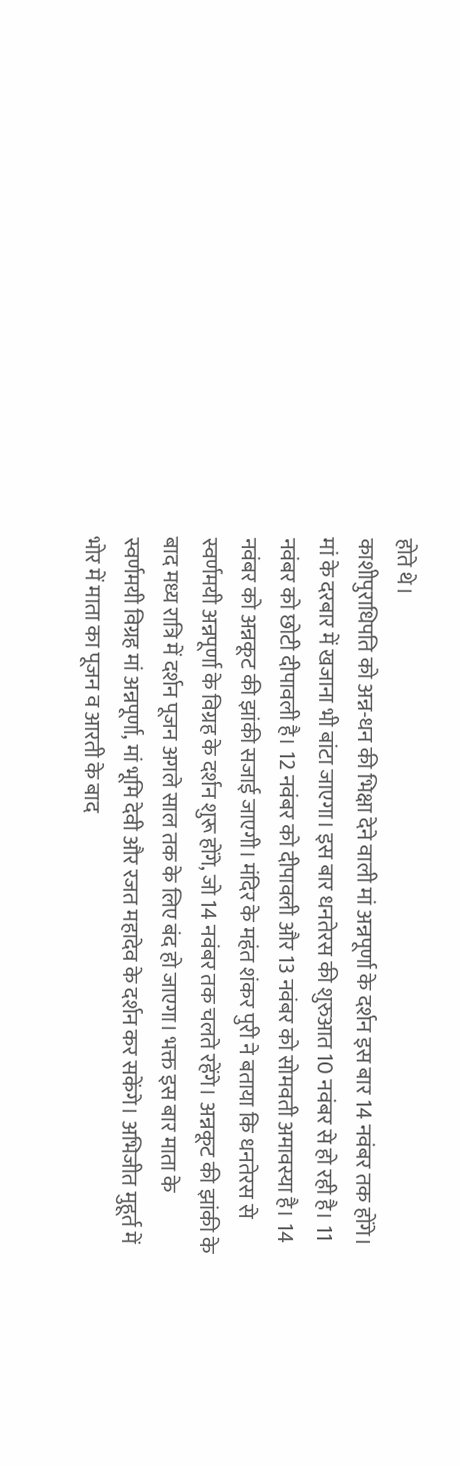होते थे।
काशीपुराधिपति को अन्न-धन की भिक्षा देने वाली मां अन्नपूर्णा के दर्शन इस बार 14 नवंबर तक होंगे। मां के दरबार में खजाना भी बांटा जाएगा। इस बार धनतेरस की शुरुआत 10 नवंबर से हो रही है। 11 नवंबर को छोटी दीपावली है। 12 नवंबर को दीपावली और 13 नवंबर को सोमवती अमावस्या है। 14 नवंबर को अन्नकूट की झांकी सजाई जाएगी। मंदिर के महंत शंकर पुरी ने बताया कि धनतेरस से स्वर्णमयी अन्नपूर्णा के विग्रह के दर्शन शुरू होंगे, जो 14 नवंबर तक चलते रहेंगे। अन्नकूट की झांकी के बाद मध्य रात्रि में दर्शन पूजन अगले साल तक के लिए बंद हो जाएगा। भक्त इस बार माता के स्वर्णमयी विग्रह मां अन्नपूर्णा, मां भूमि देवी और रजत महादेव के दर्शन कर सकेंगे। अभिजीत मुहूर्त में भोर में माता का पूजन व आरती के बाद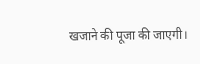खजाने की पूजा की जाएगी।